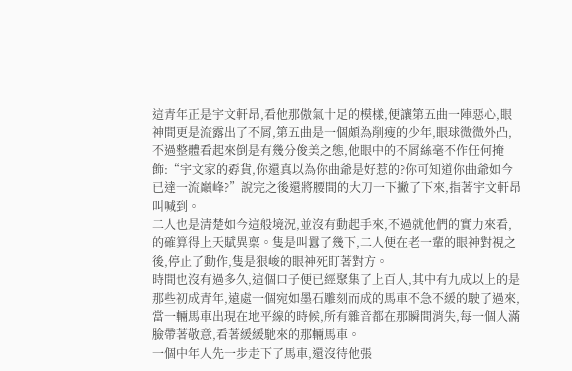這青年正是宇文軒昂,看他那傲氣十足的模樣,便讓第五曲一陣惡心,眼神間更是流露出了不屑,第五曲是一個頗為削瘦的少年,眼球微微外凸,不過整體看起來倒是有幾分俊美之態,他眼中的不屑絲毫不作任何掩飾:“宇文家的孬貨,你還真以為你曲爺是好惹的?你可知道你曲爺如今已達一流巔峰?”說完之後還將腰間的大刀一下撇了下來,指著宇文軒昂叫喊到。
二人也是清楚如今這般境況,並沒有動起手來,不過就他們的實力來看,的確算得上天賦異稟。隻是叫囂了幾下,二人便在老一輩的眼神對視之後,停止了動作,隻是狠峻的眼神死盯著對方。
時間也沒有過多久,這個口子便已經聚集了上百人,其中有九成以上的是那些初成青年,遠處一個宛如墨石雕刻而成的馬車不急不緩的駛了過來,當一輛馬車出現在地平線的時候,所有雜音都在那瞬間消失,每一個人滿臉帶著敬意,看著緩緩馳來的那輛馬車。
一個中年人先一步走下了馬車,還沒待他張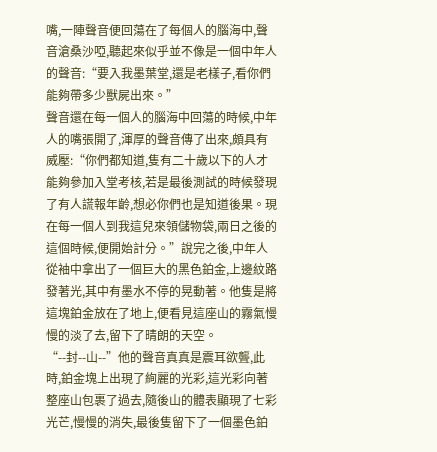嘴,一陣聲音便回蕩在了每個人的腦海中,聲音滄桑沙啞,聽起來似乎並不像是一個中年人的聲音:“要入我墨葉堂,還是老樣子,看你們能夠帶多少獸屍出來。”
聲音還在每一個人的腦海中回蕩的時候,中年人的嘴張開了,渾厚的聲音傳了出來,頗具有威壓:“你們都知道,隻有二十歲以下的人才能夠參加入堂考核,若是最後測試的時候發現了有人謊報年齡,想必你們也是知道後果。現在每一個人到我這兒來領儲物袋,兩日之後的這個時候,便開始計分。”說完之後,中年人從袖中拿出了一個巨大的黑色鉑金,上邊紋路發著光,其中有墨水不停的晃動著。他隻是將這塊鉑金放在了地上,便看見這座山的霧氣慢慢的淡了去,留下了晴朗的天空。
“--封--山--”他的聲音真真是震耳欲聾,此時,鉑金塊上出現了絢麗的光彩,這光彩向著整座山包裹了過去,隨後山的體表顯現了七彩光芒,慢慢的消失,最後隻留下了一個墨色鉑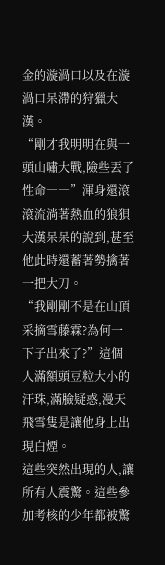金的漩渦口以及在漩渦口呆滯的狩獵大漢。
“剛才我明明在與一頭山嘯大戰,險些丟了性命――”渾身還滾滾流淌著熱血的狼狽大漢呆呆的說到,甚至他此時還蓄著勢擒著一把大刀。
“我剛剛不是在山頂采摘雪藤霖?為何一下子出來了?”這個人滿額頭豆粒大小的汗珠,滿臉疑惑,漫天飛雪隻是讓他身上出現白煙。
這些突然出現的人,讓所有人震驚。這些參加考核的少年都被驚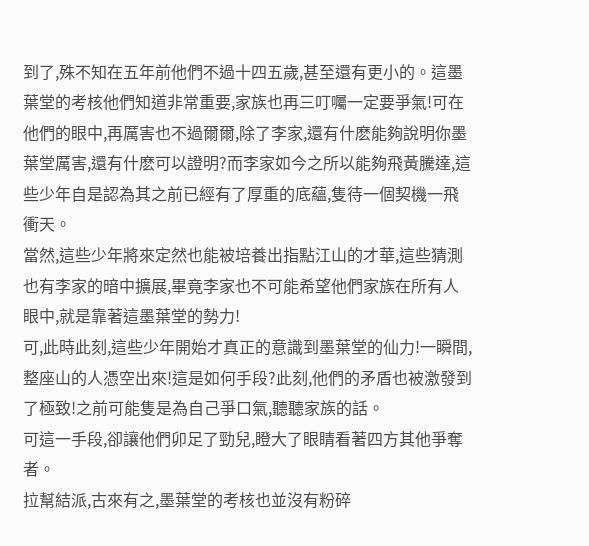到了,殊不知在五年前他們不過十四五歲,甚至還有更小的。這墨葉堂的考核他們知道非常重要,家族也再三叮囑一定要爭氣!可在他們的眼中,再厲害也不過爾爾,除了李家,還有什麽能夠說明你墨葉堂厲害,還有什麽可以證明?而李家如今之所以能夠飛黃騰達,這些少年自是認為其之前已經有了厚重的底蘊,隻待一個契機一飛衝天。
當然,這些少年將來定然也能被培養出指點江山的才華,這些猜測也有李家的暗中擴展,畢竟李家也不可能希望他們家族在所有人眼中,就是靠著這墨葉堂的勢力!
可,此時此刻,這些少年開始才真正的意識到墨葉堂的仙力!一瞬間,整座山的人憑空出來!這是如何手段?此刻,他們的矛盾也被激發到了極致!之前可能隻是為自己爭口氣,聽聽家族的話。
可這一手段,卻讓他們卯足了勁兒,瞪大了眼睛看著四方其他爭奪者。
拉幫結派,古來有之,墨葉堂的考核也並沒有粉碎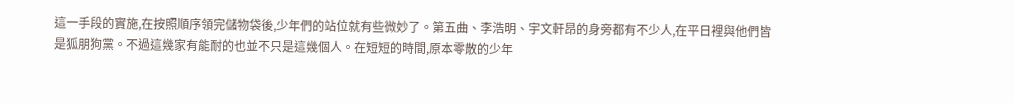這一手段的實施,在按照順序領完儲物袋後,少年們的站位就有些微妙了。第五曲、李浩明、宇文軒昂的身旁都有不少人,在平日裡與他們皆是狐朋狗黨。不過這幾家有能耐的也並不只是這幾個人。在短短的時間,原本零散的少年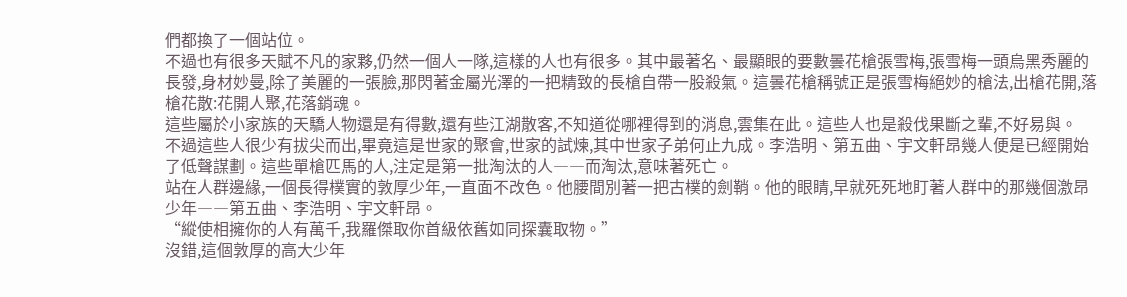們都換了一個站位。
不過也有很多天賦不凡的家夥,仍然一個人一隊,這樣的人也有很多。其中最著名、最顯眼的要數曇花槍張雪梅,張雪梅一頭烏黑秀麗的長發,身材妙曼,除了美麗的一張臉,那閃著金屬光澤的一把精致的長槍自帶一股殺氣。這曇花槍稱號正是張雪梅絕妙的槍法,出槍花開,落槍花散:花開人聚,花落銷魂。
這些屬於小家族的天驕人物還是有得數,還有些江湖散客,不知道從哪裡得到的消息,雲集在此。這些人也是殺伐果斷之輩,不好易與。
不過這些人很少有拔尖而出,畢竟這是世家的聚會,世家的試煉,其中世家子弟何止九成。李浩明、第五曲、宇文軒昂幾人便是已經開始了低聲謀劃。這些單槍匹馬的人,注定是第一批淘汰的人――而淘汰,意味著死亡。
站在人群邊緣,一個長得樸實的敦厚少年,一直面不改色。他腰間別著一把古樸的劍鞘。他的眼睛,早就死死地盯著人群中的那幾個激昂少年――第五曲、李浩明、宇文軒昂。
“縱使相擁你的人有萬千,我羅傑取你首級依舊如同探囊取物。”
沒錯,這個敦厚的高大少年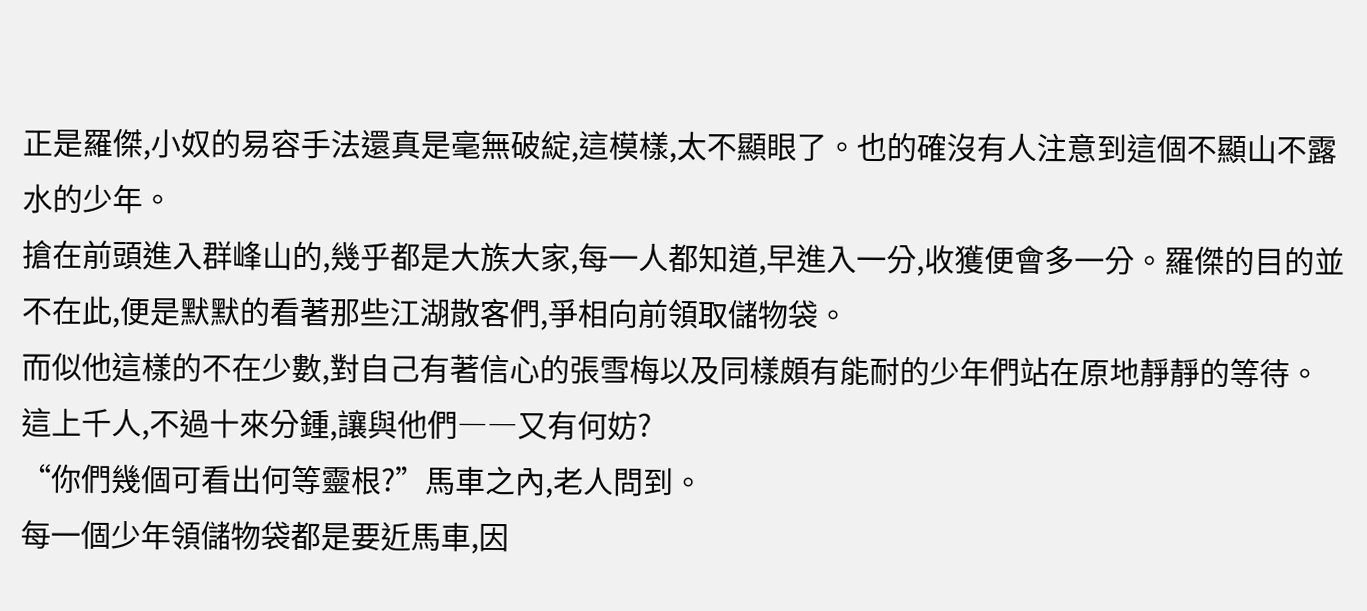正是羅傑,小奴的易容手法還真是毫無破綻,這模樣,太不顯眼了。也的確沒有人注意到這個不顯山不露水的少年。
搶在前頭進入群峰山的,幾乎都是大族大家,每一人都知道,早進入一分,收獲便會多一分。羅傑的目的並不在此,便是默默的看著那些江湖散客們,爭相向前領取儲物袋。
而似他這樣的不在少數,對自己有著信心的張雪梅以及同樣頗有能耐的少年們站在原地靜靜的等待。這上千人,不過十來分鍾,讓與他們――又有何妨?
“你們幾個可看出何等靈根?”馬車之內,老人問到。
每一個少年領儲物袋都是要近馬車,因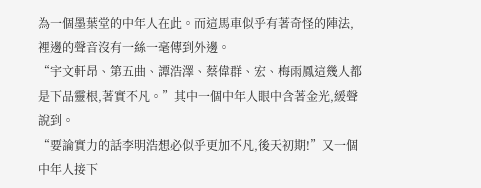為一個墨葉堂的中年人在此。而這馬車似乎有著奇怪的陣法,裡邊的聲音沒有一絲一毫傳到外邊。
“宇文軒昂、第五曲、譚浩澤、蔡偉群、宏、梅雨鳳這幾人都是下品靈根,著實不凡。”其中一個中年人眼中含著金光,緩聲說到。
“要論實力的話李明浩想必似乎更加不凡,後天初期!”又一個中年人接下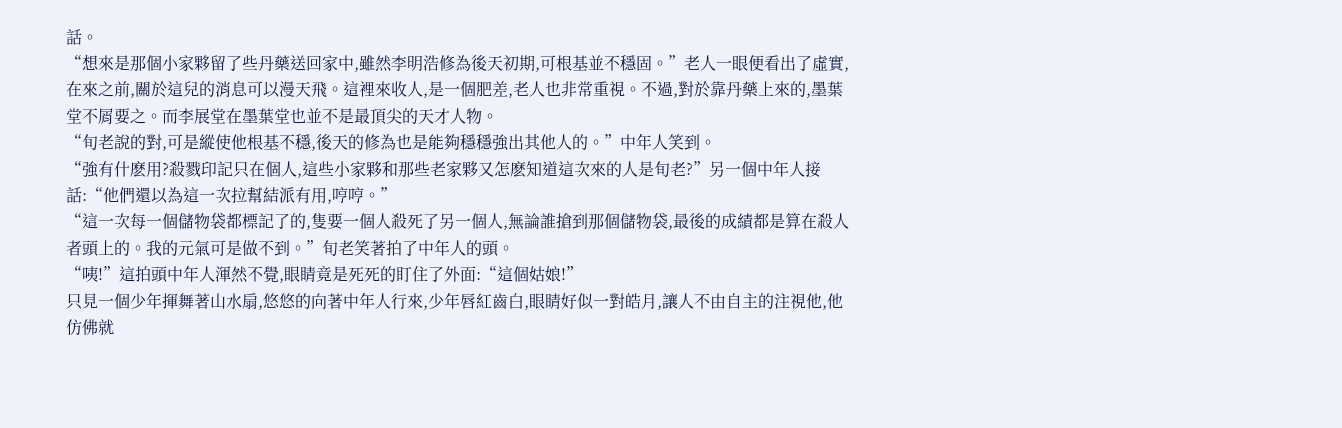話。
“想來是那個小家夥留了些丹藥送回家中,雖然李明浩修為後天初期,可根基並不穩固。”老人一眼便看出了虛實,在來之前,關於這兒的消息可以漫天飛。這裡來收人,是一個肥差,老人也非常重視。不過,對於靠丹藥上來的,墨葉堂不屑要之。而李展堂在墨葉堂也並不是最頂尖的天才人物。
“旬老說的對,可是縱使他根基不穩,後天的修為也是能夠穩穩強出其他人的。”中年人笑到。
“強有什麽用?殺戮印記只在個人,這些小家夥和那些老家夥又怎麽知道這次來的人是旬老?”另一個中年人接話:“他們還以為這一次拉幫結派有用,哼哼。”
“這一次每一個儲物袋都標記了的,隻要一個人殺死了另一個人,無論誰搶到那個儲物袋,最後的成績都是算在殺人者頭上的。我的元氣可是做不到。”旬老笑著拍了中年人的頭。
“咦!”這拍頭中年人渾然不覺,眼睛竟是死死的盯住了外面:“這個姑娘!”
只見一個少年揮舞著山水扇,悠悠的向著中年人行來,少年唇紅齒白,眼睛好似一對皓月,讓人不由自主的注視他,他仿佛就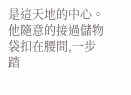是這天地的中心。他隨意的接過儲物袋扣在腰間,一步踏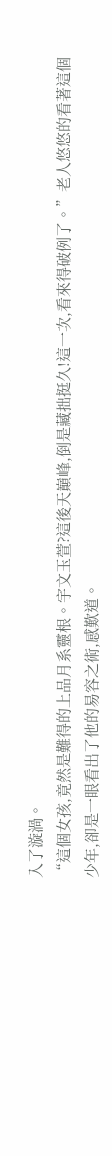入了漩渦。
“這個女孩,竟然是難得的上品月系靈根。宇文玉萱?這後天巔峰,倒是藏拙挺久!這一次,看來得破例了。”老人悠悠的看著這個少年,卻是一眼看出了他的易容之術,感歎道。